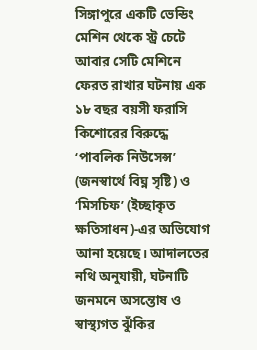সিঙ্গাপুরে একটি ভেন্ডিং মেশিন থেকে স্ট্র চেটে আবার সেটি মেশিনে ফেরত রাখার ঘটনায় এক ১৮ বছর বয়সী ফরাসি কিশোরের বিরুদ্ধে ‘পাবলিক নিউসেন্স’ (জনস্বার্থে বিঘ্ন সৃষ্টি) ও ‘মিসচিফ’ (ইচ্ছাকৃত ক্ষতিসাধন)-এর অভিযোগ আনা হয়েছে। আদালতের নথি অনুযায়ী, ঘটনাটি জনমনে অসন্তোষ ও স্বাস্থ্যগত ঝুঁকির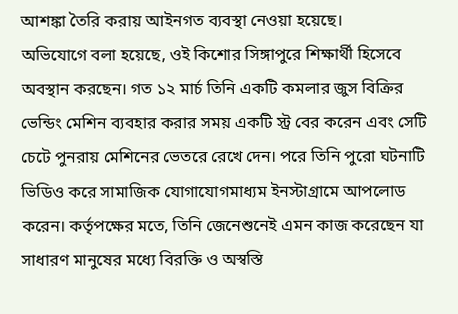আশঙ্কা তৈরি করায় আইনগত ব্যবস্থা নেওয়া হয়েছে।
অভিযোগে বলা হয়েছে, ওই কিশোর সিঙ্গাপুরে শিক্ষার্থী হিসেবে অবস্থান করছেন। গত ১২ মার্চ তিনি একটি কমলার জুস বিক্রির ভেন্ডিং মেশিন ব্যবহার করার সময় একটি স্ট্র বের করেন এবং সেটি চেটে পুনরায় মেশিনের ভেতরে রেখে দেন। পরে তিনি পুরো ঘটনাটি ভিডিও করে সামাজিক যোগাযোগমাধ্যম ইনস্টাগ্রামে আপলোড করেন। কর্তৃপক্ষের মতে, তিনি জেনেশুনেই এমন কাজ করেছেন যা সাধারণ মানুষের মধ্যে বিরক্তি ও অস্বস্তি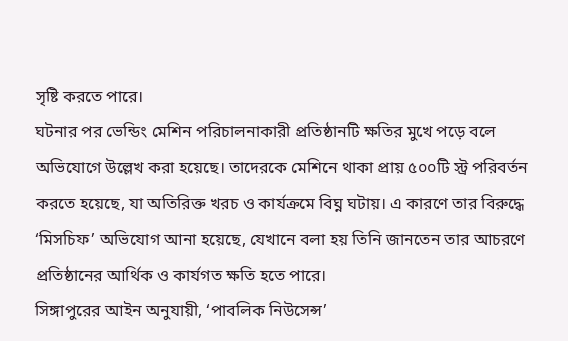সৃষ্টি করতে পারে।
ঘটনার পর ভেন্ডিং মেশিন পরিচালনাকারী প্রতিষ্ঠানটি ক্ষতির মুখে পড়ে বলে অভিযোগে উল্লেখ করা হয়েছে। তাদেরকে মেশিনে থাকা প্রায় ৫০০টি স্ট্র পরিবর্তন করতে হয়েছে, যা অতিরিক্ত খরচ ও কার্যক্রমে বিঘ্ন ঘটায়। এ কারণে তার বিরুদ্ধে ‘মিসচিফ’ অভিযোগ আনা হয়েছে, যেখানে বলা হয় তিনি জানতেন তার আচরণে প্রতিষ্ঠানের আর্থিক ও কার্যগত ক্ষতি হতে পারে।
সিঙ্গাপুরের আইন অনুযায়ী, ‘পাবলিক নিউসেন্স’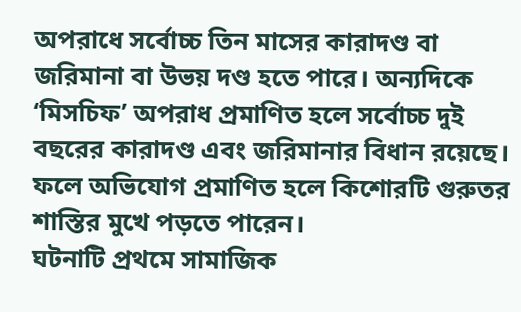অপরাধে সর্বোচ্চ তিন মাসের কারাদণ্ড বা জরিমানা বা উভয় দণ্ড হতে পারে। অন্যদিকে ‘মিসচিফ’ অপরাধ প্রমাণিত হলে সর্বোচ্চ দুই বছরের কারাদণ্ড এবং জরিমানার বিধান রয়েছে। ফলে অভিযোগ প্রমাণিত হলে কিশোরটি গুরুতর শাস্তির মুখে পড়তে পারেন।
ঘটনাটি প্রথমে সামাজিক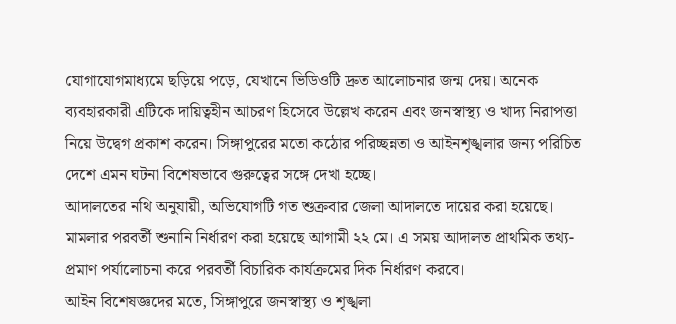যোগাযোগমাধ্যমে ছড়িয়ে পড়ে, যেখানে ভিডিওটি দ্রুত আলোচনার জন্ম দেয়। অনেক ব্যবহারকারী এটিকে দায়িত্বহীন আচরণ হিসেবে উল্লেখ করেন এবং জনস্বাস্থ্য ও খাদ্য নিরাপত্তা নিয়ে উদ্বেগ প্রকাশ করেন। সিঙ্গাপুরের মতো কঠোর পরিচ্ছন্নতা ও আইনশৃঙ্খলার জন্য পরিচিত দেশে এমন ঘটনা বিশেষভাবে গুরুত্বের সঙ্গে দেখা হচ্ছে।
আদালতের নথি অনুযায়ী, অভিযোগটি গত শুক্রবার জেলা আদালতে দায়ের করা হয়েছে। মামলার পরবর্তী শুনানি নির্ধারণ করা হয়েছে আগামী ২২ মে। এ সময় আদালত প্রাথমিক তথ্য-প্রমাণ পর্যালোচনা করে পরবর্তী বিচারিক কার্যক্রমের দিক নির্ধারণ করবে।
আইন বিশেষজ্ঞদের মতে, সিঙ্গাপুরে জনস্বাস্থ্য ও শৃঙ্খলা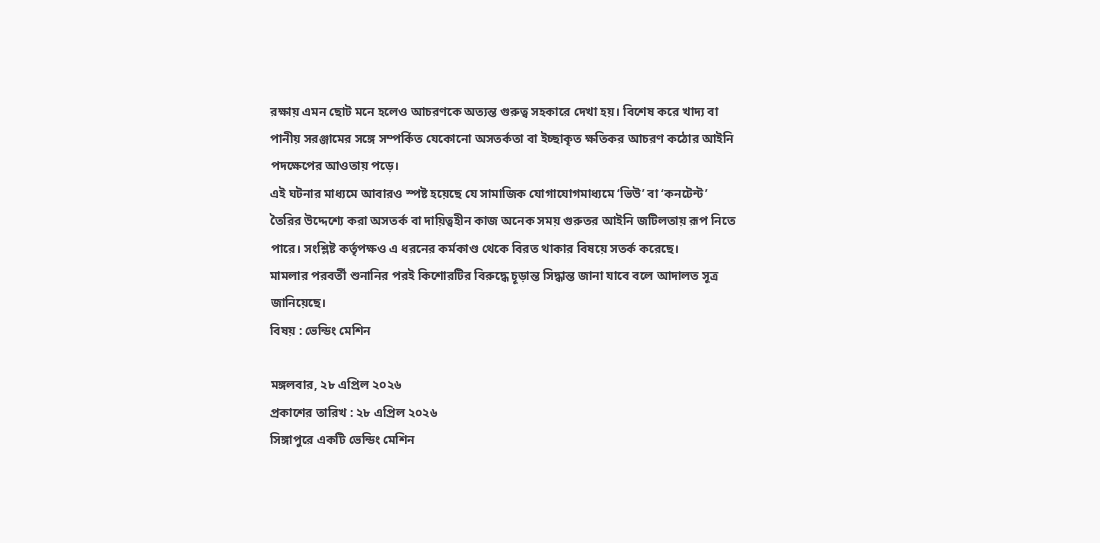রক্ষায় এমন ছোট মনে হলেও আচরণকে অত্যন্ত গুরুত্ব সহকারে দেখা হয়। বিশেষ করে খাদ্য বা পানীয় সরঞ্জামের সঙ্গে সম্পর্কিত যেকোনো অসতর্কতা বা ইচ্ছাকৃত ক্ষতিকর আচরণ কঠোর আইনি পদক্ষেপের আওতায় পড়ে।
এই ঘটনার মাধ্যমে আবারও স্পষ্ট হয়েছে যে সামাজিক যোগাযোগমাধ্যমে ‘ভিউ’ বা ‘কনটেন্ট’ তৈরির উদ্দেশ্যে করা অসতর্ক বা দায়িত্বহীন কাজ অনেক সময় গুরুতর আইনি জটিলতায় রূপ নিতে পারে। সংশ্লিষ্ট কর্তৃপক্ষও এ ধরনের কর্মকাণ্ড থেকে বিরত থাকার বিষয়ে সতর্ক করেছে।
মামলার পরবর্তী শুনানির পরই কিশোরটির বিরুদ্ধে চূড়ান্ত সিদ্ধান্ত জানা যাবে বলে আদালত সূত্র জানিয়েছে।
বিষয় : ভেন্ডিং মেশিন

মঙ্গলবার, ২৮ এপ্রিল ২০২৬
প্রকাশের তারিখ : ২৮ এপ্রিল ২০২৬
সিঙ্গাপুরে একটি ভেন্ডিং মেশিন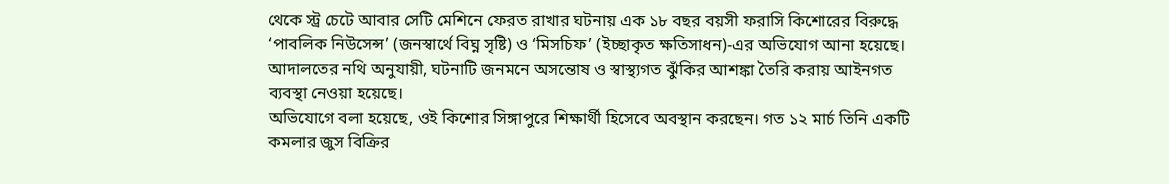থেকে স্ট্র চেটে আবার সেটি মেশিনে ফেরত রাখার ঘটনায় এক ১৮ বছর বয়সী ফরাসি কিশোরের বিরুদ্ধে ‘পাবলিক নিউসেন্স’ (জনস্বার্থে বিঘ্ন সৃষ্টি) ও ‘মিসচিফ’ (ইচ্ছাকৃত ক্ষতিসাধন)-এর অভিযোগ আনা হয়েছে। আদালতের নথি অনুযায়ী, ঘটনাটি জনমনে অসন্তোষ ও স্বাস্থ্যগত ঝুঁকির আশঙ্কা তৈরি করায় আইনগত ব্যবস্থা নেওয়া হয়েছে।
অভিযোগে বলা হয়েছে, ওই কিশোর সিঙ্গাপুরে শিক্ষার্থী হিসেবে অবস্থান করছেন। গত ১২ মার্চ তিনি একটি কমলার জুস বিক্রির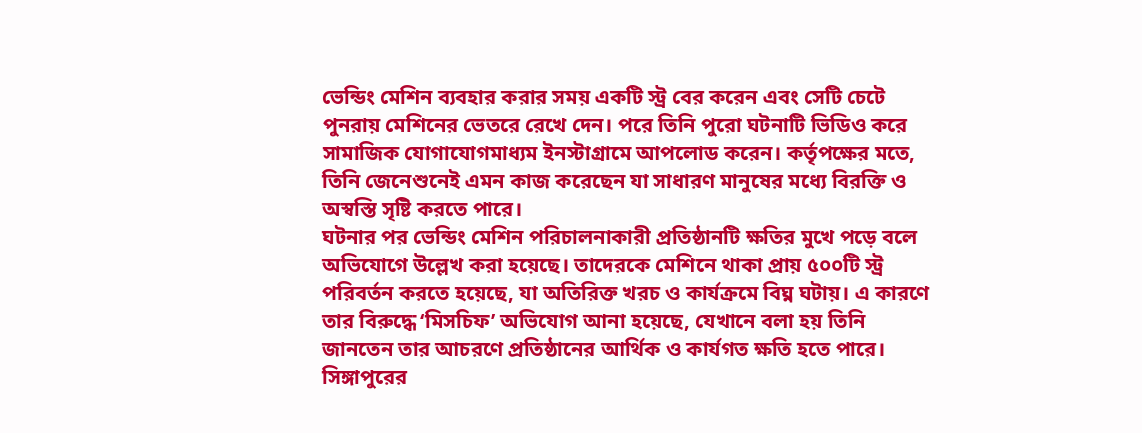ভেন্ডিং মেশিন ব্যবহার করার সময় একটি স্ট্র বের করেন এবং সেটি চেটে পুনরায় মেশিনের ভেতরে রেখে দেন। পরে তিনি পুরো ঘটনাটি ভিডিও করে সামাজিক যোগাযোগমাধ্যম ইনস্টাগ্রামে আপলোড করেন। কর্তৃপক্ষের মতে, তিনি জেনেশুনেই এমন কাজ করেছেন যা সাধারণ মানুষের মধ্যে বিরক্তি ও অস্বস্তি সৃষ্টি করতে পারে।
ঘটনার পর ভেন্ডিং মেশিন পরিচালনাকারী প্রতিষ্ঠানটি ক্ষতির মুখে পড়ে বলে অভিযোগে উল্লেখ করা হয়েছে। তাদেরকে মেশিনে থাকা প্রায় ৫০০টি স্ট্র পরিবর্তন করতে হয়েছে, যা অতিরিক্ত খরচ ও কার্যক্রমে বিঘ্ন ঘটায়। এ কারণে তার বিরুদ্ধে ‘মিসচিফ’ অভিযোগ আনা হয়েছে, যেখানে বলা হয় তিনি জানতেন তার আচরণে প্রতিষ্ঠানের আর্থিক ও কার্যগত ক্ষতি হতে পারে।
সিঙ্গাপুরের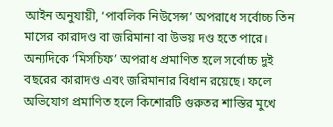আইন অনুযায়ী, ‘পাবলিক নিউসেন্স’ অপরাধে সর্বোচ্চ তিন মাসের কারাদণ্ড বা জরিমানা বা উভয় দণ্ড হতে পারে। অন্যদিকে ‘মিসচিফ’ অপরাধ প্রমাণিত হলে সর্বোচ্চ দুই বছরের কারাদণ্ড এবং জরিমানার বিধান রয়েছে। ফলে অভিযোগ প্রমাণিত হলে কিশোরটি গুরুতর শাস্তির মুখে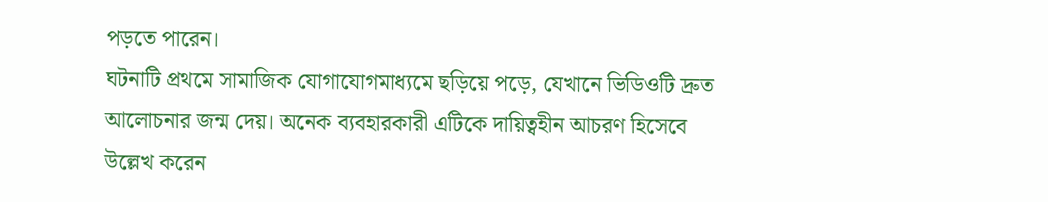পড়তে পারেন।
ঘটনাটি প্রথমে সামাজিক যোগাযোগমাধ্যমে ছড়িয়ে পড়ে, যেখানে ভিডিওটি দ্রুত আলোচনার জন্ম দেয়। অনেক ব্যবহারকারী এটিকে দায়িত্বহীন আচরণ হিসেবে উল্লেখ করেন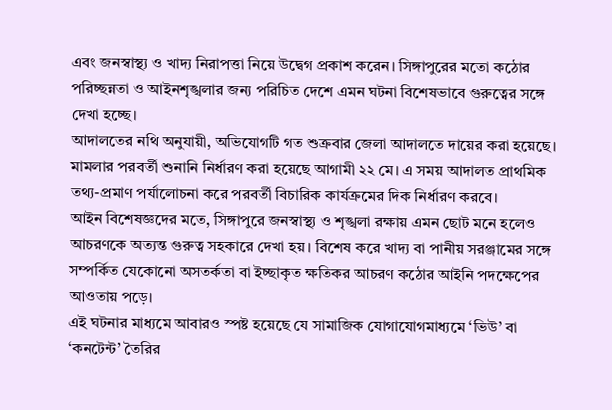এবং জনস্বাস্থ্য ও খাদ্য নিরাপত্তা নিয়ে উদ্বেগ প্রকাশ করেন। সিঙ্গাপুরের মতো কঠোর পরিচ্ছন্নতা ও আইনশৃঙ্খলার জন্য পরিচিত দেশে এমন ঘটনা বিশেষভাবে গুরুত্বের সঙ্গে দেখা হচ্ছে।
আদালতের নথি অনুযায়ী, অভিযোগটি গত শুক্রবার জেলা আদালতে দায়ের করা হয়েছে। মামলার পরবর্তী শুনানি নির্ধারণ করা হয়েছে আগামী ২২ মে। এ সময় আদালত প্রাথমিক তথ্য-প্রমাণ পর্যালোচনা করে পরবর্তী বিচারিক কার্যক্রমের দিক নির্ধারণ করবে।
আইন বিশেষজ্ঞদের মতে, সিঙ্গাপুরে জনস্বাস্থ্য ও শৃঙ্খলা রক্ষায় এমন ছোট মনে হলেও আচরণকে অত্যন্ত গুরুত্ব সহকারে দেখা হয়। বিশেষ করে খাদ্য বা পানীয় সরঞ্জামের সঙ্গে সম্পর্কিত যেকোনো অসতর্কতা বা ইচ্ছাকৃত ক্ষতিকর আচরণ কঠোর আইনি পদক্ষেপের আওতায় পড়ে।
এই ঘটনার মাধ্যমে আবারও স্পষ্ট হয়েছে যে সামাজিক যোগাযোগমাধ্যমে ‘ভিউ’ বা ‘কনটেন্ট’ তৈরির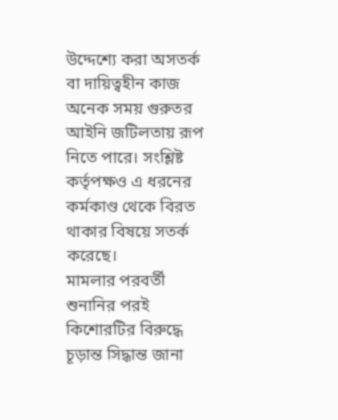উদ্দেশ্যে করা অসতর্ক বা দায়িত্বহীন কাজ অনেক সময় গুরুতর আইনি জটিলতায় রূপ নিতে পারে। সংশ্লিষ্ট কর্তৃপক্ষও এ ধরনের কর্মকাণ্ড থেকে বিরত থাকার বিষয়ে সতর্ক করেছে।
মামলার পরবর্তী শুনানির পরই কিশোরটির বিরুদ্ধে চূড়ান্ত সিদ্ধান্ত জানা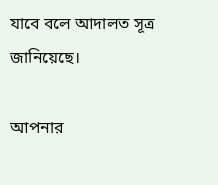যাবে বলে আদালত সূত্র জানিয়েছে।

আপনার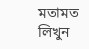মতামত লিখুন